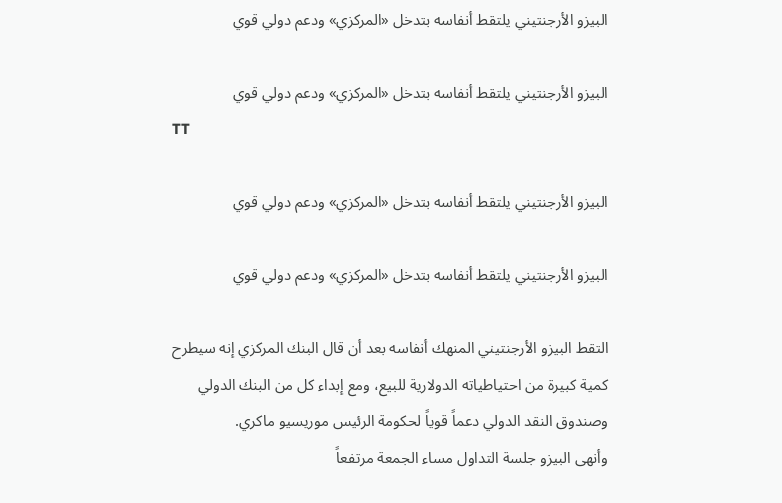البيزو الأرجنتيني يلتقط أنفاسه بتدخل «المركزي» ودعم دولي قوي

البيزو الأرجنتيني يلتقط أنفاسه بتدخل «المركزي» ودعم دولي قوي
TT

البيزو الأرجنتيني يلتقط أنفاسه بتدخل «المركزي» ودعم دولي قوي

البيزو الأرجنتيني يلتقط أنفاسه بتدخل «المركزي» ودعم دولي قوي

التقط البيزو الأرجنتيني المنهك أنفاسه بعد أن قال البنك المركزي إنه سيطرح كمية كبيرة من احتياطياته الدولارية للبيع، ومع إبداء كل من البنك الدولي وصندوق النقد الدولي دعماً قوياً لحكومة الرئيس موريسيو ماكري.
وأنهى البيزو جلسة التداول مساء الجمعة مرتفعاً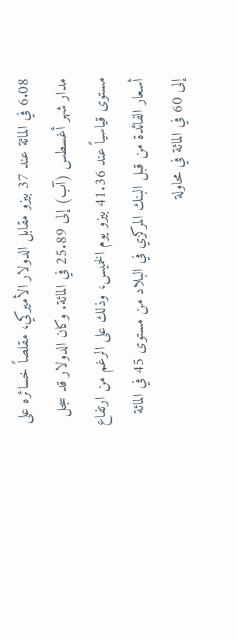6.08 في المائة عند 37 بيزو مقابل الدولار الأميركي، مقلصاً خسائره على مدار شهر أغسطس (آب) إلى 25.89 في المائة. وكان الدولار قد سجل مستوى قياسياً عند 41.36 بيزو يوم الخميس، وذلك على الرغم من ارتفاع أسعار الفائدة من قبل البنك المركزي في البلاد من مستوى 45 في المائة إلى 60 في المائة في محاولة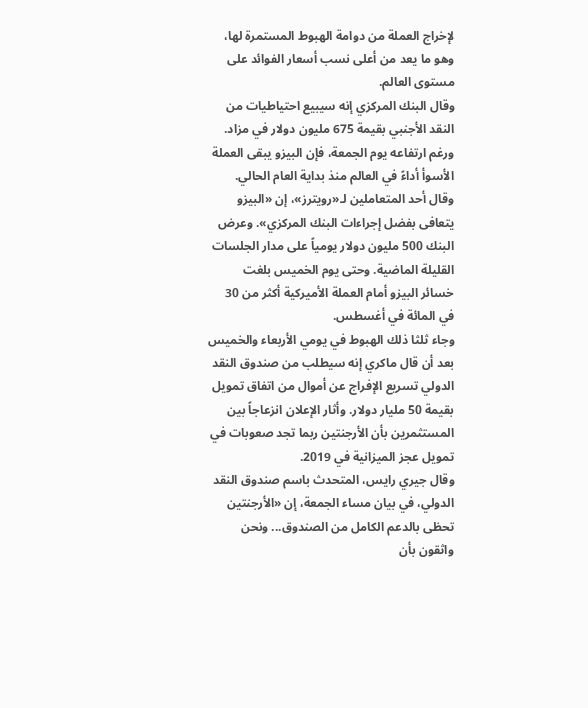لإخراج العملة من دوامة الهبوط المستمرة لها، وهو ما يعد من أعلى نسب أسعار الفوائد على مستوى العالم.
وقال البنك المركزي إنه سيبيع احتياطيات من النقد الأجنبي بقيمة 675 مليون دولار في مزاد. ورغم ارتفاعه يوم الجمعة، فإن البيزو يبقى العملة الأسوأ أداءً في العالم منذ بداية العام الحالي.
وقال أحد المتعاملين لـ«رويترز»، إن «البيزو يتعافى بفضل إجراءات البنك المركزي». وعرض البنك 500 مليون دولار يومياً على مدار الجلسات القليلة الماضية. وحتى يوم الخميس بلغت خسائر البيزو أمام العملة الأميركية أكثر من 30 في المائة في أغسطس.
وجاء ثلثا ذلك الهبوط في يومي الأربعاء والخميس بعد أن قال ماكري إنه سيطلب من صندوق النقد الدولي تسريع الإفراج عن أموال من اتفاق تمويل بقيمة 50 مليار دولار. وأثار الإعلان انزعاجاً بين المستثمرين بأن الأرجنتين ربما تجد صعوبات في تمويل عجز الميزانية في 2019.
وقال جيري رايس، المتحدث باسم صندوق النقد الدولي، في بيان مساء الجمعة، إن «الأرجنتين تحظى بالدعم الكامل من الصندوق... ونحن واثقون بأن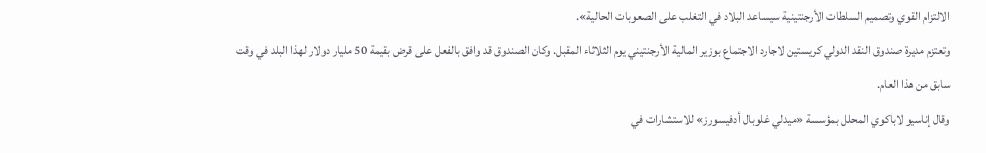الالتزام القوي وتصميم السلطات الأرجنتينية سيساعد البلاد في التغلب على الصعوبات الحالية».
وتعتزم مديرة صندوق النقد الدولي كريستين لاجارد الاجتماع بوزير المالية الأرجنتيني يوم الثلاثاء المقبل. وكان الصندوق قد وافق بالفعل على قرض بقيمة 50 مليار دولار لهذا البلد في وقت سابق من هذا العام.
وقال إناسيو لاباكوي المحلل بمؤسسة «ميدلي غلوبال أدفيسورز» للاستشارات في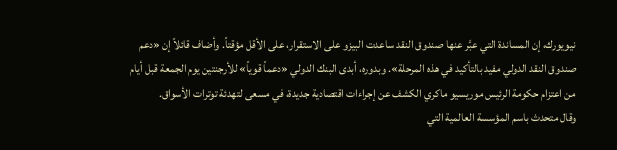نيويورك، إن المساندة التي عبَّر عنها صندوق النقد ساعدت البيزو على الاستقرار، على الأقل مؤقتاً. وأضاف قائلاً إن «دعم صندوق النقد الدولي مفيد بالتأكيد في هذه المرحلة». وبدوره، أبدى البنك الدولي «دعماً قوياً» للأرجنتين يوم الجمعة قبل أيام من اعتزام حكومة الرئيس موريسيو ماكري الكشف عن إجراءات اقتصادية جديدة، في مسعى لتهدئة توترات الأسواق.
وقال متحدث باسم المؤسسة العالمية التي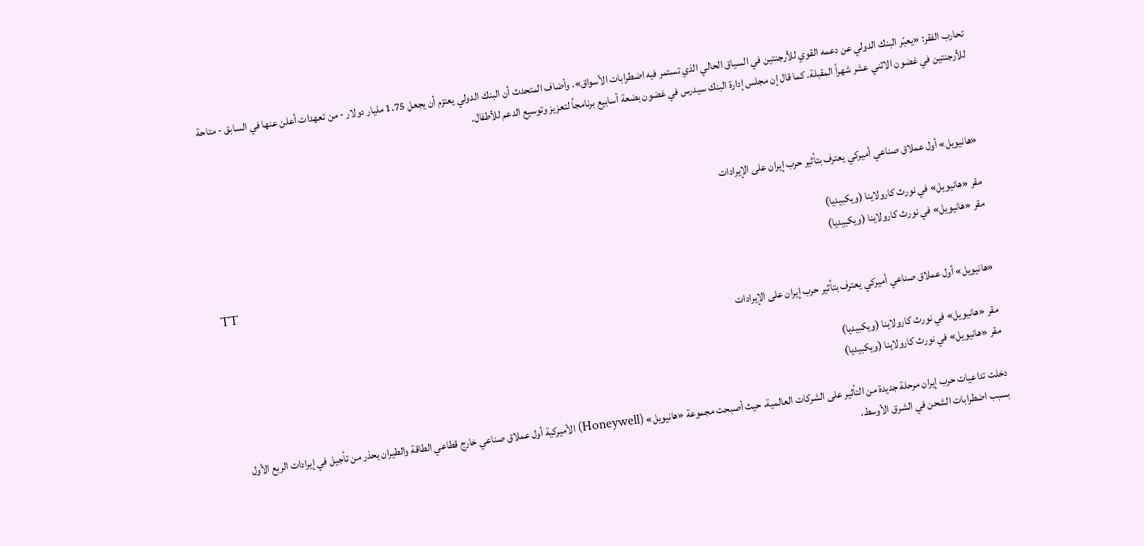تحارب الفقر: «يعبّر البنك الدولي عن دعمه القوي للأرجنتين في السياق الحالي الذي تستمر فيه اضطرابات الأسواق». وأضاف المتحدث أن البنك الدولي يعتزم أن يجعل 1.75 مليار دولار - من تعهدات أعلن عنها في السابق - متاحة للأرجنتين في غضون الاثني عشر شهراً المقبلة. كما قال إن مجلس إدارة البنك سيدرس في غضون بضعة أسابيع برنامجاً لتعزيز وتوسيع الدعم للأطفال.



«هانيويل» أول عملاق صناعي أميركي يعترف بتأثير حرب إيران على الإيرادات

مقر «هانيويل» في نورث كارولاينا (ويكبيديا)
مقر «هانيويل» في نورث كارولاينا (ويكبيديا)
TT

«هانيويل» أول عملاق صناعي أميركي يعترف بتأثير حرب إيران على الإيرادات

مقر «هانيويل» في نورث كارولاينا (ويكبيديا)
مقر «هانيويل» في نورث كارولاينا (ويكبيديا)

دخلت تداعيات حرب إيران مرحلة جديدة من التأثير على الشركات العالمية، حيث أصبحت مجموعة «هانيويل» (Honeywell) الأميركية أول عملاق صناعي خارج قطاعي الطاقة والطيران يحذر من تأجيل في إيرادات الربع الأول بسبب اضطرابات الشحن في الشرق الأوسط.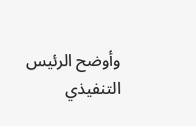وأوضح الرئيس التنفيذي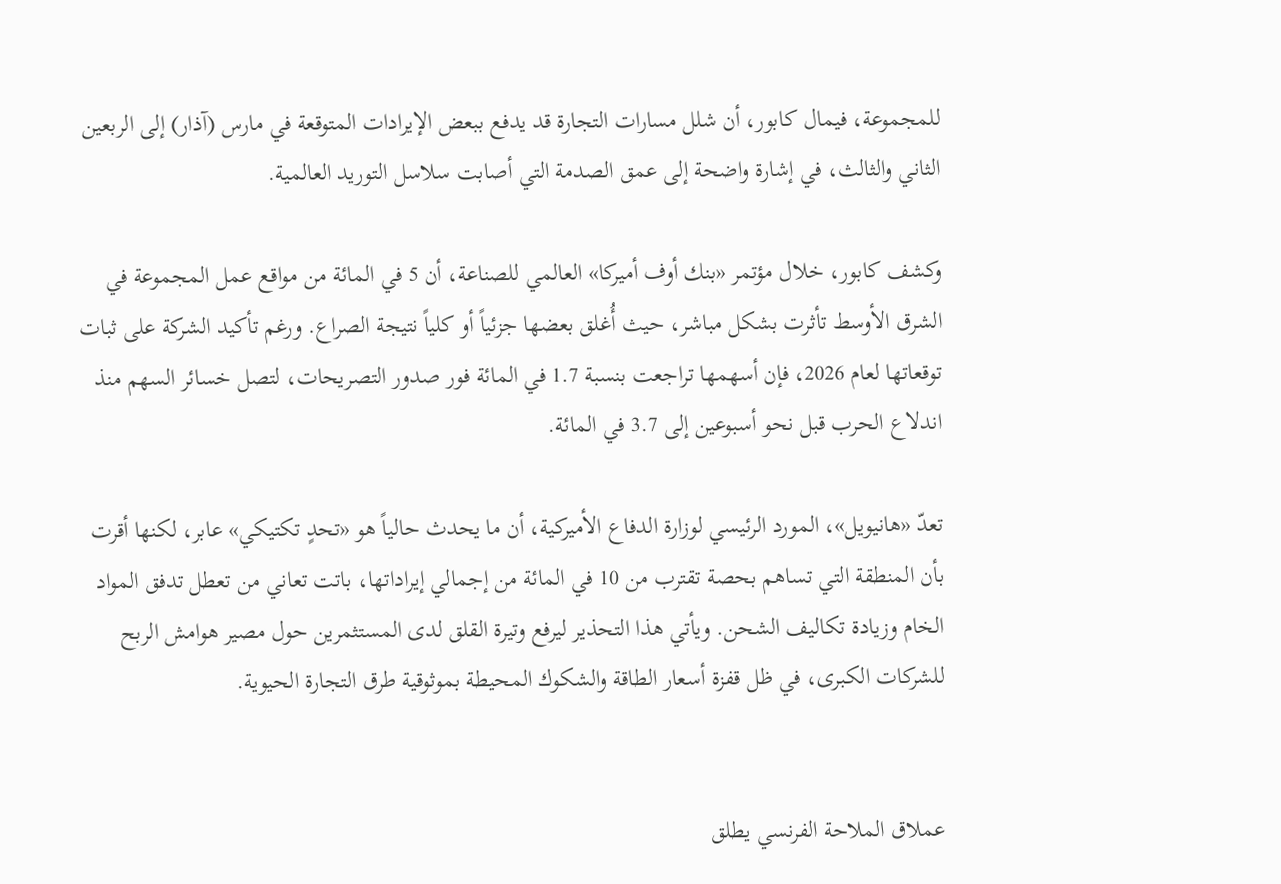للمجموعة، فيمال كابور، أن شلل مسارات التجارة قد يدفع ببعض الإيرادات المتوقعة في مارس (آذار) إلى الربعين الثاني والثالث، في إشارة واضحة إلى عمق الصدمة التي أصابت سلاسل التوريد العالمية.

وكشف كابور، خلال مؤتمر «بنك أوف أميركا» العالمي للصناعة، أن 5 في المائة من مواقع عمل المجموعة في الشرق الأوسط تأثرت بشكل مباشر، حيث أُغلق بعضها جزئياً أو كلياً نتيجة الصراع. ورغم تأكيد الشركة على ثبات توقعاتها لعام 2026، فإن أسهمها تراجعت بنسبة 1.7 في المائة فور صدور التصريحات، لتصل خسائر السهم منذ اندلاع الحرب قبل نحو أسبوعين إلى 3.7 في المائة.

تعدّ «هانيويل»، المورد الرئيسي لوزارة الدفاع الأميركية، أن ما يحدث حالياً هو «تحدٍ تكتيكي» عابر، لكنها أقرت بأن المنطقة التي تساهم بحصة تقترب من 10 في المائة من إجمالي إيراداتها، باتت تعاني من تعطل تدفق المواد الخام وزيادة تكاليف الشحن. ويأتي هذا التحذير ليرفع وتيرة القلق لدى المستثمرين حول مصير هوامش الربح للشركات الكبرى، في ظل قفزة أسعار الطاقة والشكوك المحيطة بموثوقية طرق التجارة الحيوية.


عملاق الملاحة الفرنسي يطلق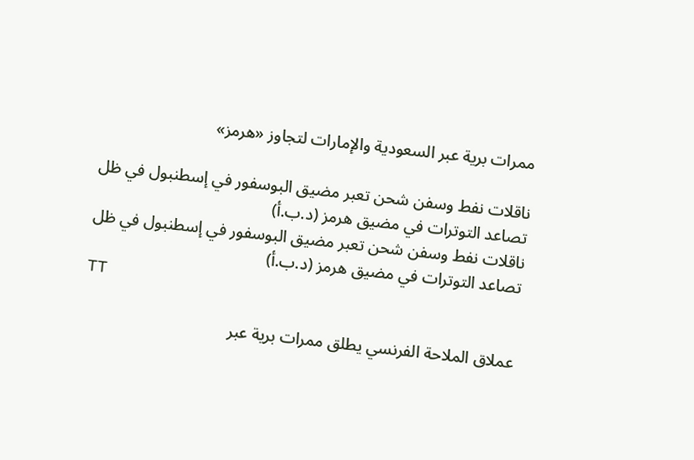ممرات برية عبر السعودية والإمارات لتجاوز «هرمز»

ناقلات نفط وسفن شحن تعبر مضيق البوسفور في إسطنبول في ظل تصاعد التوترات في مضيق هرمز (د.ب.أ)
ناقلات نفط وسفن شحن تعبر مضيق البوسفور في إسطنبول في ظل تصاعد التوترات في مضيق هرمز (د.ب.أ)
TT

عملاق الملاحة الفرنسي يطلق ممرات برية عبر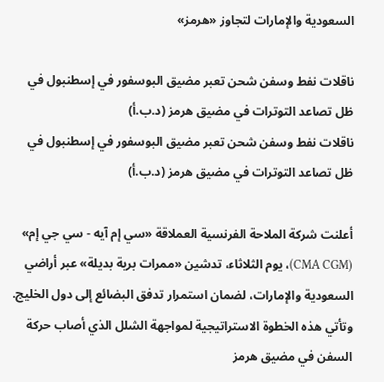السعودية والإمارات لتجاوز «هرمز»

ناقلات نفط وسفن شحن تعبر مضيق البوسفور في إسطنبول في ظل تصاعد التوترات في مضيق هرمز (د.ب.أ)
ناقلات نفط وسفن شحن تعبر مضيق البوسفور في إسطنبول في ظل تصاعد التوترات في مضيق هرمز (د.ب.أ)

أعلنت شركة الملاحة الفرنسية العملاقة «سي إم آيه - سي جي إم» (CMA CGM)، يوم الثلاثاء، تدشين «ممرات برية بديلة» عبر أراضي السعودية والإمارات، لضمان استمرار تدفق البضائع إلى دول الخليج. وتأتي هذه الخطوة الاستراتيجية لمواجهة الشلل الذي أصاب حركة السفن في مضيق هرمز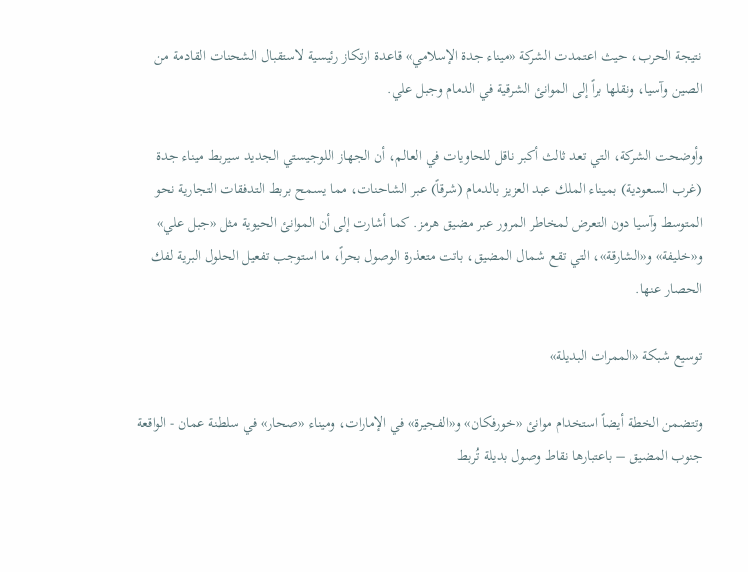نتيجة الحرب، حيث اعتمدت الشركة «ميناء جدة الإسلامي» قاعدة ارتكاز رئيسية لاستقبال الشحنات القادمة من الصين وآسيا، ونقلها براً إلى الموانئ الشرقية في الدمام وجبل علي.

وأوضحت الشركة، التي تعد ثالث أكبر ناقل للحاويات في العالم، أن الجهاز اللوجيستي الجديد سيربط ميناء جدة (غرب السعودية) بميناء الملك عبد العزيز بالدمام (شرقاً) عبر الشاحنات، مما يسمح بربط التدفقات التجارية نحو المتوسط وآسيا دون التعرض لمخاطر المرور عبر مضيق هرمز. كما أشارت إلى أن الموانئ الحيوية مثل «جبل علي» و«خليفة» و«الشارقة»، التي تقع شمال المضيق، باتت متعذرة الوصول بحراً، ما استوجب تفعيل الحلول البرية لفك الحصار عنها.

توسيع شبكة «الممرات البديلة»

وتتضمن الخطة أيضاً استخدام موانئ «خورفكان» و«الفجيرة» في الإمارات، وميناء «صحار» في سلطنة عمان - الواقعة جنوب المضيق – باعتبارها نقاط وصول بديلة تُربط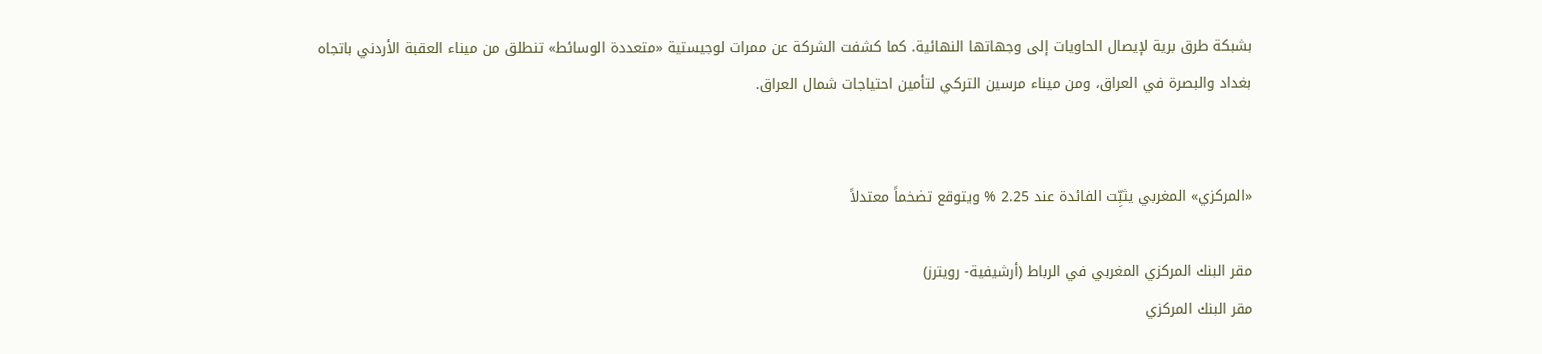بشبكة طرق برية لإيصال الحاويات إلى وجهاتها النهائية. كما كشفت الشركة عن ممرات لوجيستية «متعددة الوسائط» تنطلق من ميناء العقبة الأردني باتجاه بغداد والبصرة في العراق، ومن ميناء مرسين التركي لتأمين احتياجات شمال العراق.


«المركزي» المغربي يثبِّت الفائدة عند 2.25 % ويتوقع تضخماً معتدلاً

مقر البنك المركزي المغربي في الرباط (أرشيفية- رويترز)
مقر البنك المركزي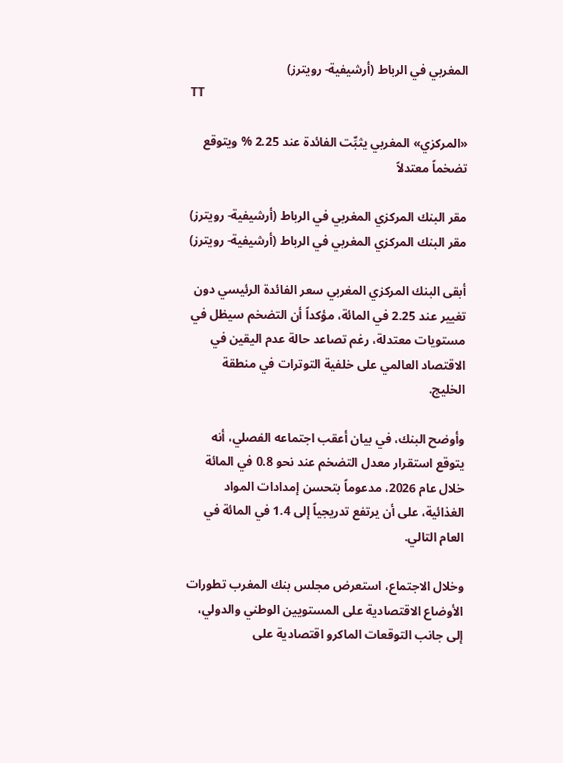المغربي في الرباط (أرشيفية- رويترز)
TT

«المركزي» المغربي يثبِّت الفائدة عند 2.25 % ويتوقع تضخماً معتدلاً

مقر البنك المركزي المغربي في الرباط (أرشيفية- رويترز)
مقر البنك المركزي المغربي في الرباط (أرشيفية- رويترز)

أبقى البنك المركزي المغربي سعر الفائدة الرئيسي دون تغيير عند 2.25 في المائة، مؤكداً أن التضخم سيظل في مستويات معتدلة، رغم تصاعد حالة عدم اليقين في الاقتصاد العالمي على خلفية التوترات في منطقة الخليج.

وأوضح البنك، في بيان أعقب اجتماعه الفصلي، أنه يتوقع استقرار معدل التضخم عند نحو 0.8 في المائة خلال عام 2026، مدعوماً بتحسن إمدادات المواد الغذائية، على أن يرتفع تدريجياً إلى 1.4 في المائة في العام التالي.

وخلال الاجتماع، استعرض مجلس بنك المغرب تطورات الأوضاع الاقتصادية على المستويين الوطني والدولي، إلى جانب التوقعات الماكرو اقتصادية على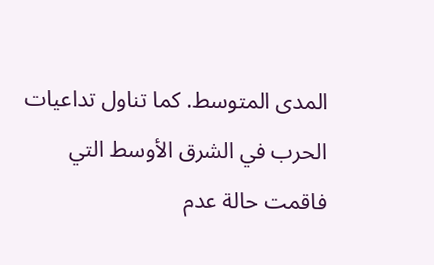المدى المتوسط. كما تناول تداعيات الحرب في الشرق الأوسط التي فاقمت حالة عدم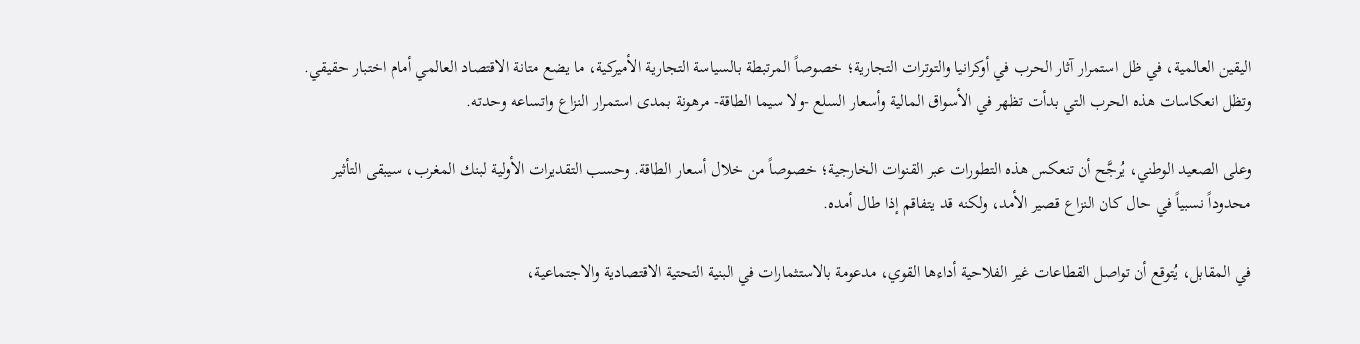اليقين العالمية، في ظل استمرار آثار الحرب في أوكرانيا والتوترات التجارية؛ خصوصاً المرتبطة بالسياسة التجارية الأميركية، ما يضع متانة الاقتصاد العالمي أمام اختبار حقيقي. وتظل انعكاسات هذه الحرب التي بدأت تظهر في الأسواق المالية وأسعار السلع -ولا سيما الطاقة- مرهونة بمدى استمرار النزاع واتساعه وحدته.

وعلى الصعيد الوطني، يُرجَّح أن تنعكس هذه التطورات عبر القنوات الخارجية؛ خصوصاً من خلال أسعار الطاقة. وحسب التقديرات الأولية لبنك المغرب، سيبقى التأثير محدوداً نسبياً في حال كان النزاع قصير الأمد، ولكنه قد يتفاقم إذا طال أمده.

في المقابل، يُتوقع أن تواصل القطاعات غير الفلاحية أداءها القوي، مدعومة بالاستثمارات في البنية التحتية الاقتصادية والاجتماعية،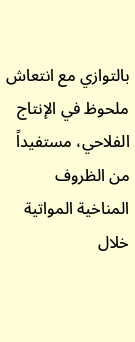بالتوازي مع انتعاش ملحوظ في الإنتاج الفلاحي، مستفيداً من الظروف المناخية المواتية خلال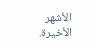الأشهر الأخيرة.